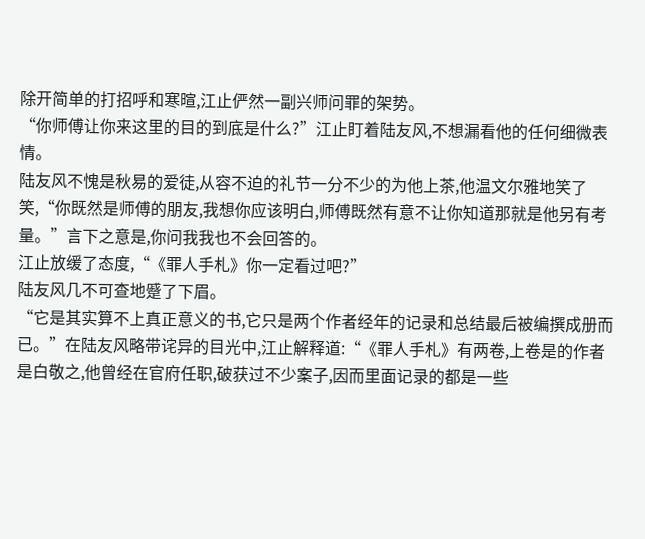除开简单的打招呼和寒暄,江止俨然一副兴师问罪的架势。
“你师傅让你来这里的目的到底是什么?”江止盯着陆友风,不想漏看他的任何细微表情。
陆友风不愧是秋易的爱徒,从容不迫的礼节一分不少的为他上茶,他温文尔雅地笑了笑,“你既然是师傅的朋友,我想你应该明白,师傅既然有意不让你知道那就是他另有考量。”言下之意是,你问我我也不会回答的。
江止放缓了态度,“《罪人手札》你一定看过吧?”
陆友风几不可查地蹙了下眉。
“它是其实算不上真正意义的书,它只是两个作者经年的记录和总结最后被编撰成册而已。”在陆友风略带诧异的目光中,江止解释道:“《罪人手札》有两卷,上卷是的作者是白敬之,他曾经在官府任职,破获过不少案子,因而里面记录的都是一些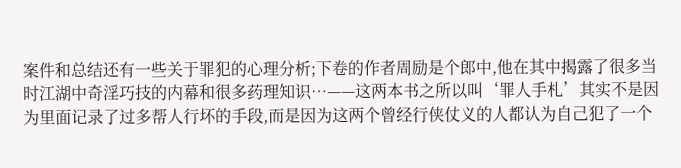案件和总结还有一些关于罪犯的心理分析;下卷的作者周励是个郎中,他在其中揭露了很多当时江湖中奇淫巧技的内幕和很多药理知识…——这两本书之所以叫‘罪人手札’其实不是因为里面记录了过多帮人行坏的手段,而是因为这两个曾经行侠仗义的人都认为自己犯了一个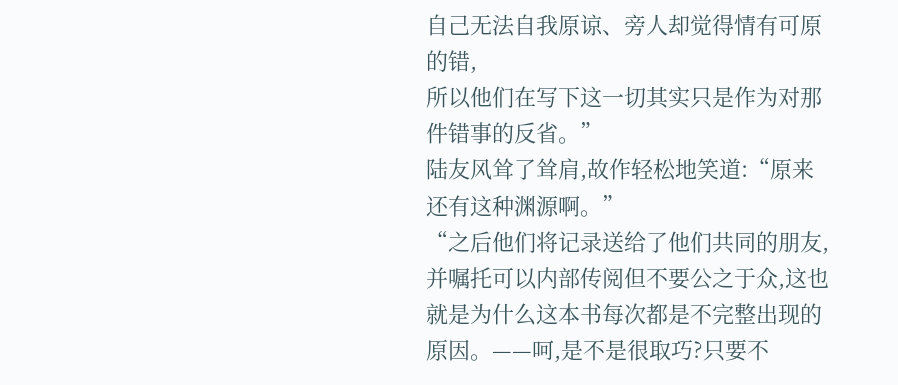自己无法自我原谅、旁人却觉得情有可原的错,
所以他们在写下这一切其实只是作为对那件错事的反省。”
陆友风耸了耸肩,故作轻松地笑道:“原来还有这种渊源啊。”
“之后他们将记录送给了他们共同的朋友,并嘱托可以内部传阅但不要公之于众,这也就是为什么这本书每次都是不完整出现的原因。——呵,是不是很取巧?只要不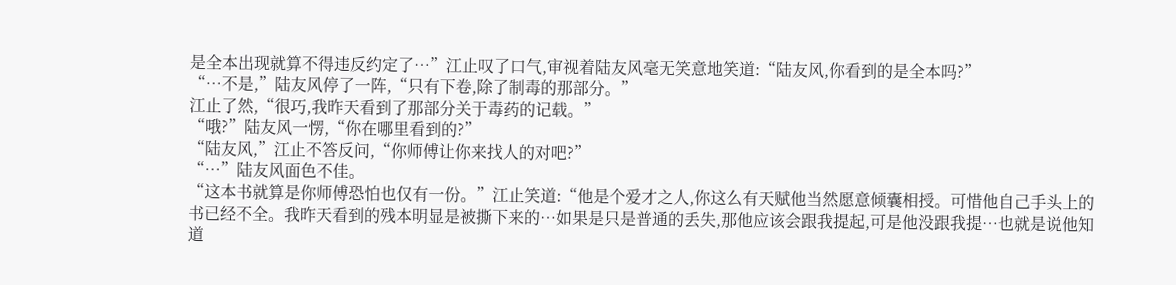是全本出现就算不得违反约定了…”江止叹了口气,审视着陆友风毫无笑意地笑道:“陆友风,你看到的是全本吗?”
“…不是,”陆友风停了一阵,“只有下卷,除了制毒的那部分。”
江止了然,“很巧,我昨天看到了那部分关于毒药的记载。”
“哦?”陆友风一愣,“你在哪里看到的?”
“陆友风,”江止不答反问,“你师傅让你来找人的对吧?”
“…”陆友风面色不佳。
“这本书就算是你师傅恐怕也仅有一份。”江止笑道:“他是个爱才之人,你这么有天赋他当然愿意倾囊相授。可惜他自己手头上的书已经不全。我昨天看到的残本明显是被撕下来的…如果是只是普通的丢失,那他应该会跟我提起,可是他没跟我提…也就是说他知道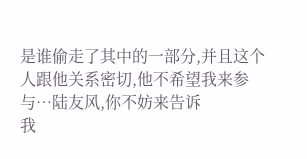是谁偷走了其中的一部分,并且这个人跟他关系密切,他不希望我来参与…陆友风,你不妨来告诉
我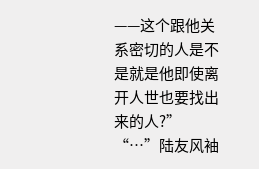——这个跟他关系密切的人是不是就是他即使离开人世也要找出来的人?”
“…”陆友风袖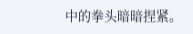中的拳头暗暗捏紧。